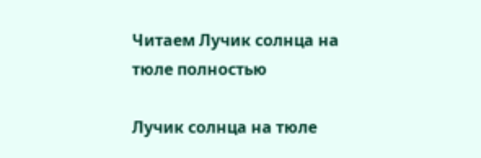Читаем Лучик солнца на тюле полностью

Лучик солнца на тюле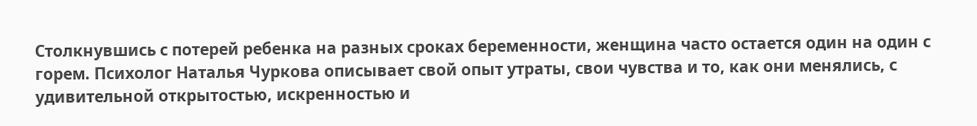Столкнувшись с потерей ребенка на разных сроках беременности, женщина часто остается один на один с горем. Психолог Наталья Чуркова описывает свой опыт утраты, свои чувства и то, как они менялись, с удивительной открытостью, искренностью и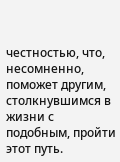честностью, что, несомненно, поможет другим, столкнувшимся в жизни с подобным, пройти этот путь.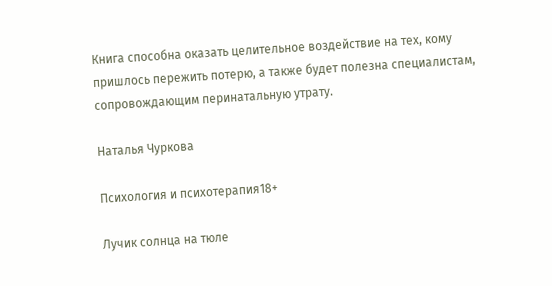Книга способна оказать целительное воздействие на тех, кому пришлось пережить потерю, а также будет полезна специалистам, сопровождающим перинатальную утрату.

Наталья Чуркова

Психология и психотерапия18+

Лучик солнца на тюле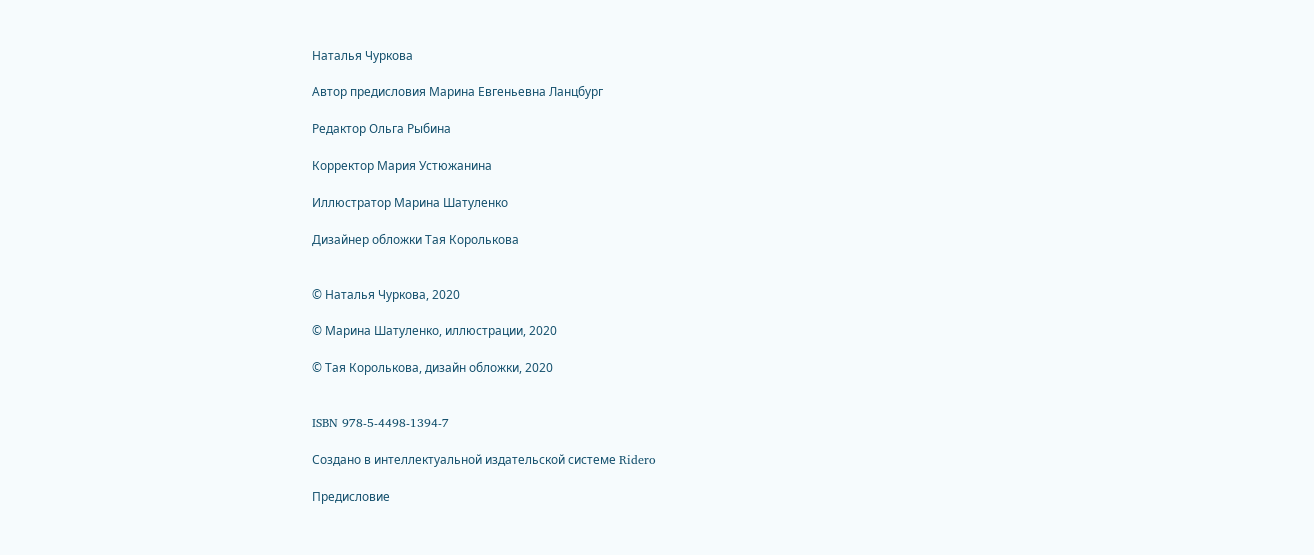Наталья Чуркова

Автор предисловия Марина Евгеньевна Ланцбург

Редактор Ольга Рыбина

Корректор Мария Устюжанина

Иллюстратор Марина Шатуленко

Дизайнер обложки Тая Королькова


© Наталья Чуркова, 2020

© Марина Шатуленко, иллюстрации, 2020

© Тая Королькова, дизайн обложки, 2020


ISBN 978-5-4498-1394-7

Создано в интеллектуальной издательской системе Ridero

Предисловие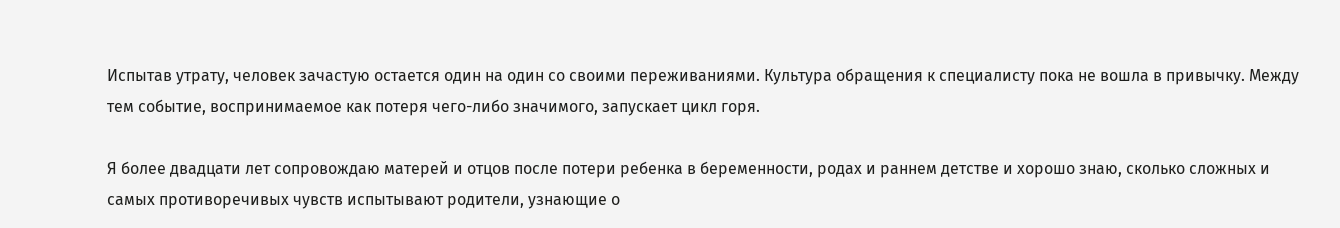Испытав утрату, человек зачастую остается один на один со своими переживаниями. Культура обращения к специалисту пока не вошла в привычку. Между тем событие, воспринимаемое как потеря чего-либо значимого, запускает цикл горя.

Я более двадцати лет сопровождаю матерей и отцов после потери ребенка в беременности, родах и раннем детстве и хорошо знаю, сколько сложных и самых противоречивых чувств испытывают родители, узнающие о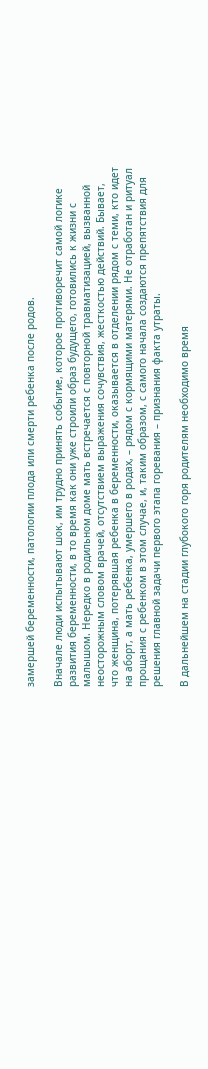замершей беременности, патологии плода или смерти ребенка после родов.

Вначале люди испытывают шок, им трудно принять событие, которое противоречит самой логике развития беременности, в то время как они уже строили образ будущего, готовились к жизни с малышом. Нередко в родильном доме мать встречается с повторной травматизацией, вызванной неосторожным словом врачей, отсутствием выражения сочувствия, жесткостью действий. Бывает, что женщина, потерявшая ребенка в беременности, оказывается в отделении рядом с теми, кто идет на аборт, а мать ребенка, умершего в родах, – рядом с кормящими матерями. Не отработан и ритуал прощания с ребенком в этом случае, и, таким образом, с самого начала создаются препятствия для решения главной задачи первого этапа горевания – признания факта утраты.

В дальнейшем на стадии глубокого горя родителям необходимо время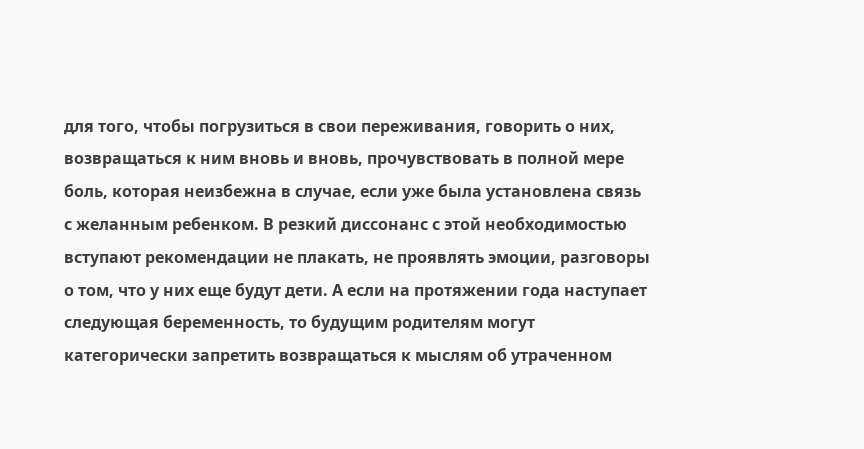для того, чтобы погрузиться в свои переживания, говорить о них, возвращаться к ним вновь и вновь, прочувствовать в полной мере боль, которая неизбежна в случае, если уже была установлена связь с желанным ребенком. В резкий диссонанс с этой необходимостью вступают рекомендации не плакать, не проявлять эмоции, разговоры о том, что у них еще будут дети. А если на протяжении года наступает следующая беременность, то будущим родителям могут категорически запретить возвращаться к мыслям об утраченном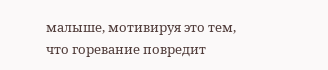малыше, мотивируя это тем, что горевание повредит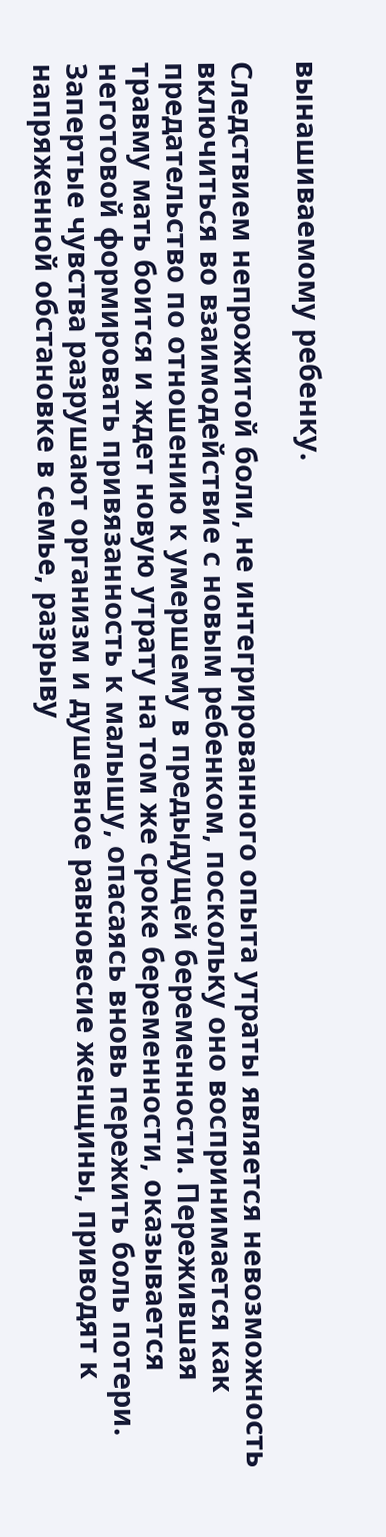вынашиваемому ребенку.

Следствием непрожитой боли, не интегрированного опыта утраты является невозможность включиться во взаимодействие с новым ребенком, поскольку оно воспринимается как предательство по отношению к умершему в предыдущей беременности. Пережившая травму мать боится и ждет новую утрату на том же сроке беременности, оказывается неготовой формировать привязанность к малышу, опасаясь вновь пережить боль потери. Запертые чувства разрушают организм и душевное равновесие женщины, приводят к напряженной обстановке в семье, разрыву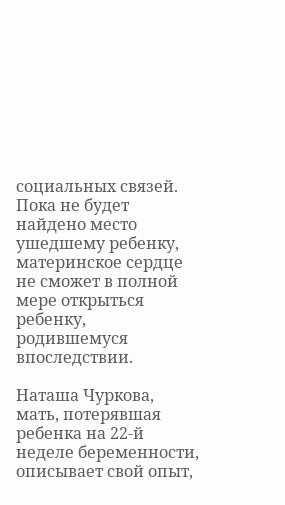социальных связей. Пока не будет найдено место ушедшему ребенку, материнское сердце не сможет в полной мере открыться ребенку, родившемуся впоследствии.

Наташа Чуркова, мать, потерявшая ребенка на 22-й неделе беременности, описывает свой опыт,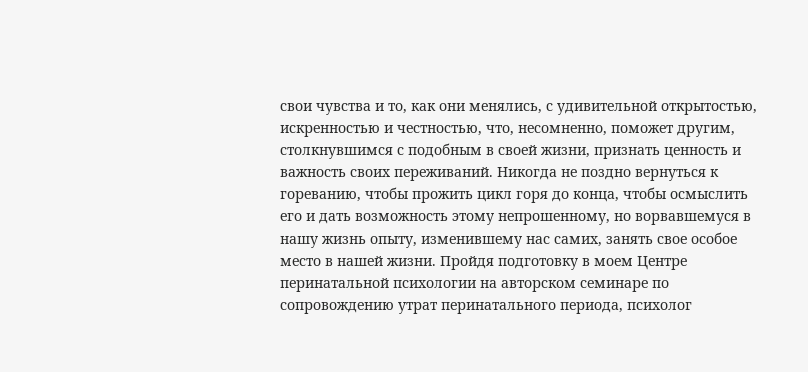свои чувства и то, как они менялись, с удивительной открытостью, искренностью и честностью, что, несомненно, поможет другим, столкнувшимся с подобным в своей жизни, признать ценность и важность своих переживаний. Никогда не поздно вернуться к гореванию, чтобы прожить цикл горя до конца, чтобы осмыслить его и дать возможность этому непрошенному, но ворвавшемуся в нашу жизнь опыту, изменившему нас самих, занять свое особое место в нашей жизни. Пройдя подготовку в моем Центре перинатальной психологии на авторском семинаре по сопровождению утрат перинатального периода, психолог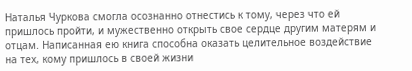Наталья Чуркова смогла осознанно отнестись к тому, через что ей пришлось пройти, и мужественно открыть свое сердце другим матерям и отцам. Написанная ею книга способна оказать целительное воздействие на тех, кому пришлось в своей жизни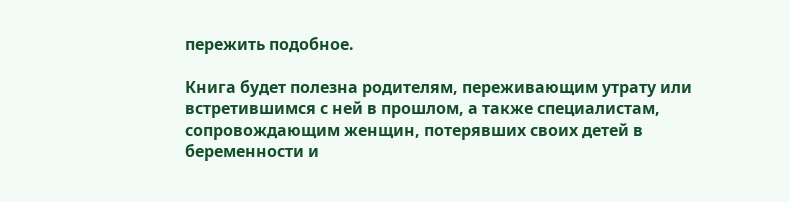пережить подобное.

Книга будет полезна родителям, переживающим утрату или встретившимся с ней в прошлом, а также специалистам, сопровождающим женщин, потерявших своих детей в беременности и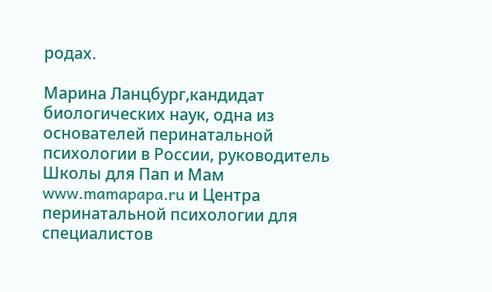родах.

Марина Ланцбург,кандидат биологических наук, одна из основателей перинатальной психологии в России, руководитель Школы для Пап и Мам www.mamapapa.ru и Центра перинатальной психологии для специалистов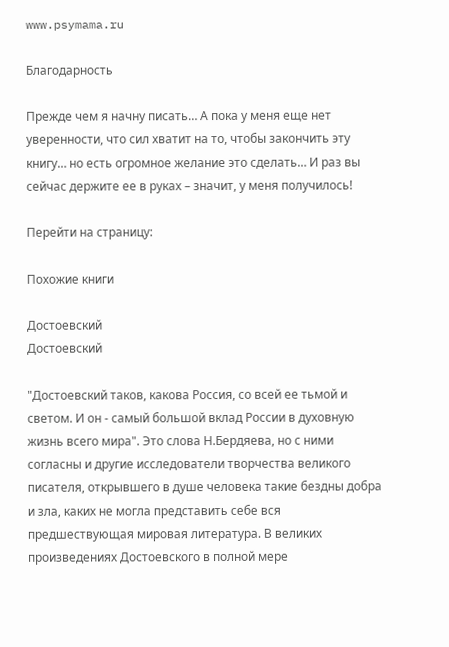www.psymama.ru

Благодарность

Прежде чем я начну писать… А пока у меня еще нет уверенности, что сил хватит на то, чтобы закончить эту книгу… но есть огромное желание это сделать… И раз вы сейчас держите ее в руках – значит, у меня получилось!

Перейти на страницу:

Похожие книги

Достоевский
Достоевский

"Достоевский таков, какова Россия, со всей ее тьмой и светом. И он - самый большой вклад России в духовную жизнь всего мира". Это слова Н.Бердяева, но с ними согласны и другие исследователи творчества великого писателя, открывшего в душе человека такие бездны добра и зла, каких не могла представить себе вся предшествующая мировая литература. В великих произведениях Достоевского в полной мере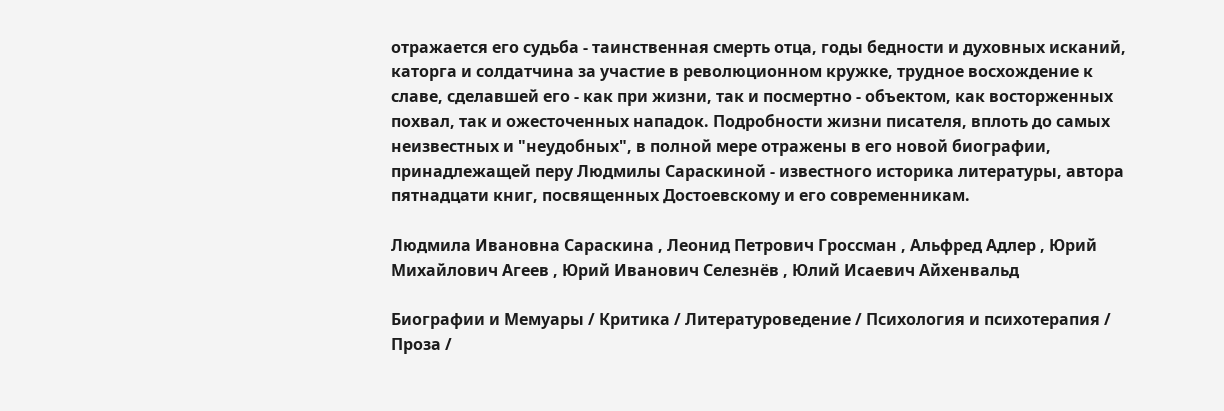отражается его судьба - таинственная смерть отца, годы бедности и духовных исканий, каторга и солдатчина за участие в революционном кружке, трудное восхождение к славе, сделавшей его - как при жизни, так и посмертно - объектом, как восторженных похвал, так и ожесточенных нападок. Подробности жизни писателя, вплоть до самых неизвестных и "неудобных", в полной мере отражены в его новой биографии, принадлежащей перу Людмилы Сараскиной - известного историка литературы, автора пятнадцати книг, посвященных Достоевскому и его современникам.

Людмила Ивановна Сараскина , Леонид Петрович Гроссман , Альфред Адлер , Юрий Михайлович Агеев , Юрий Иванович Селезнёв , Юлий Исаевич Айхенвальд

Биографии и Мемуары / Критика / Литературоведение / Психология и психотерапия / Проза /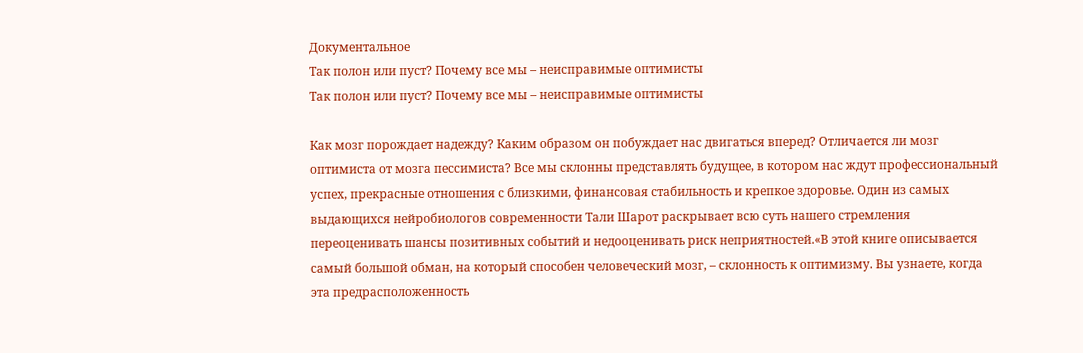Документальное
Так полон или пуст? Почему все мы – неисправимые оптимисты
Так полон или пуст? Почему все мы – неисправимые оптимисты

Как мозг порождает надежду? Каким образом он побуждает нас двигаться вперед? Отличается ли мозг оптимиста от мозга пессимиста? Все мы склонны представлять будущее, в котором нас ждут профессиональный успех, прекрасные отношения с близкими, финансовая стабильность и крепкое здоровье. Один из самых выдающихся нейробиологов современности Тали Шарот раскрывает всю суть нашего стремления переоценивать шансы позитивных событий и недооценивать риск неприятностей.«В этой книге описывается самый большой обман, на который способен человеческий мозг, – склонность к оптимизму. Вы узнаете, когда эта предрасположенность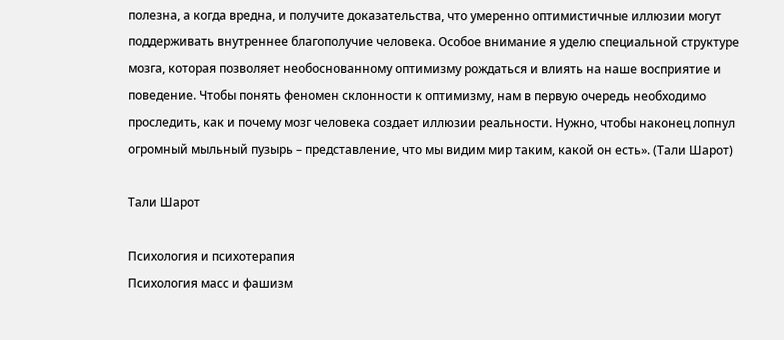полезна, а когда вредна, и получите доказательства, что умеренно оптимистичные иллюзии могут поддерживать внутреннее благополучие человека. Особое внимание я уделю специальной структуре мозга, которая позволяет необоснованному оптимизму рождаться и влиять на наше восприятие и поведение. Чтобы понять феномен склонности к оптимизму, нам в первую очередь необходимо проследить, как и почему мозг человека создает иллюзии реальности. Нужно, чтобы наконец лопнул огромный мыльный пузырь – представление, что мы видим мир таким, какой он есть». (Тали Шарот)

Тали Шарот

Психология и психотерапия
Психология масс и фашизм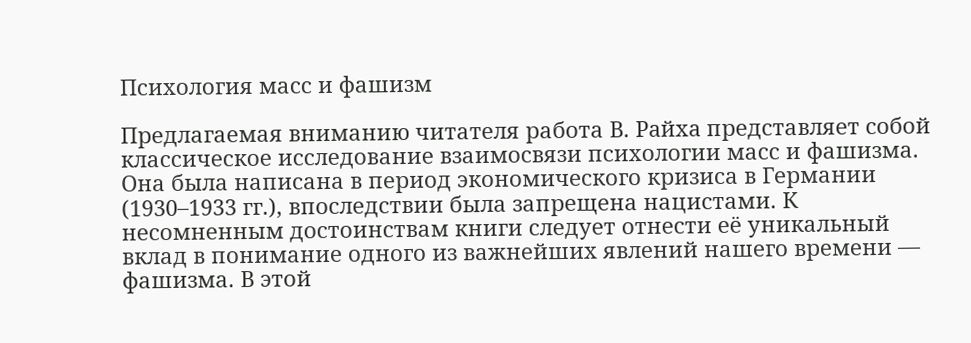Психология масс и фашизм

Предлагаемая вниманию читателя работа В. Paйxa представляет собой классическое исследование взаимосвязи психологии масс и фашизма. Она была написана в период экономического кризиса в Германии (1930–1933 гг.), впоследствии была запрещена нацистами. К несомненным достоинствам книги следует отнести её уникальный вклад в понимание одного из важнейших явлений нашего времени — фашизма. В этой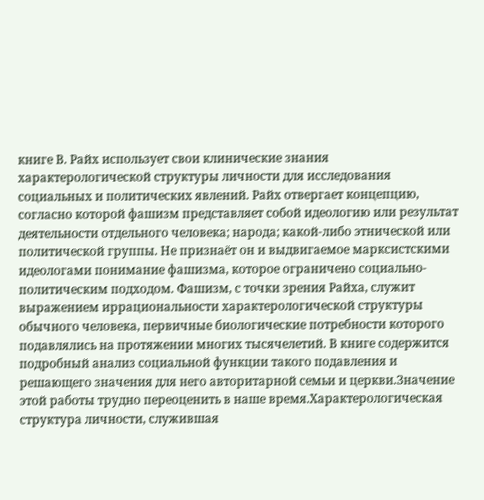книге В. Райх использует свои клинические знания характерологической структуры личности для исследования социальных и политических явлений. Райх отвергает концепцию, согласно которой фашизм представляет собой идеологию или результат деятельности отдельного человека; народа; какой-либо этнической или политической группы. Не признаёт он и выдвигаемое марксистскими идеологами понимание фашизма, которое ограничено социально-политическим подходом. Фашизм, с точки зрения Райха, служит выражением иррациональности характерологической структуры обычного человека, первичные биологические потребности которого подавлялись на протяжении многих тысячелетий. В книге содержится подробный анализ социальной функции такого подавления и решающего значения для него авторитарной семьи и церкви.Значение этой работы трудно переоценить в наше время.Характерологическая структура личности, служившая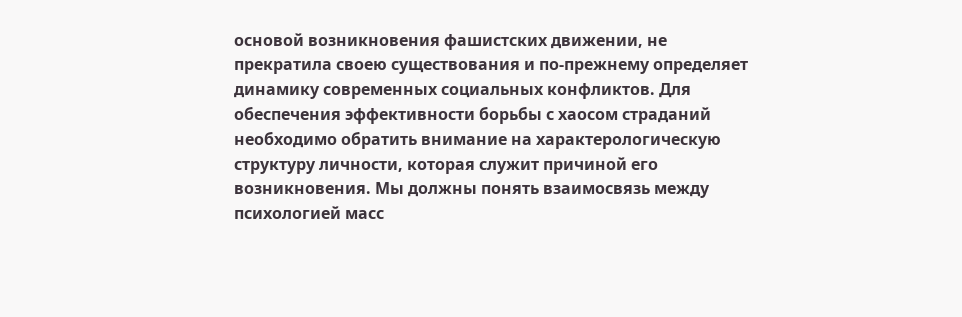основой возникновения фашистских движении, не прекратила своею существования и по-прежнему определяет динамику современных социальных конфликтов. Для обеспечения эффективности борьбы с хаосом страданий необходимо обратить внимание на характерологическую структуру личности, которая служит причиной его возникновения. Мы должны понять взаимосвязь между психологией масс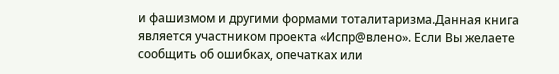и фашизмом и другими формами тоталитаризма.Данная книга является участником проекта «Испр@влено». Если Вы желаете сообщить об ошибках, опечатках или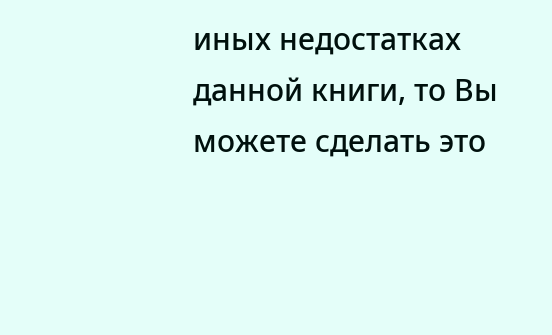иных недостатках данной книги, то Вы можете сделать это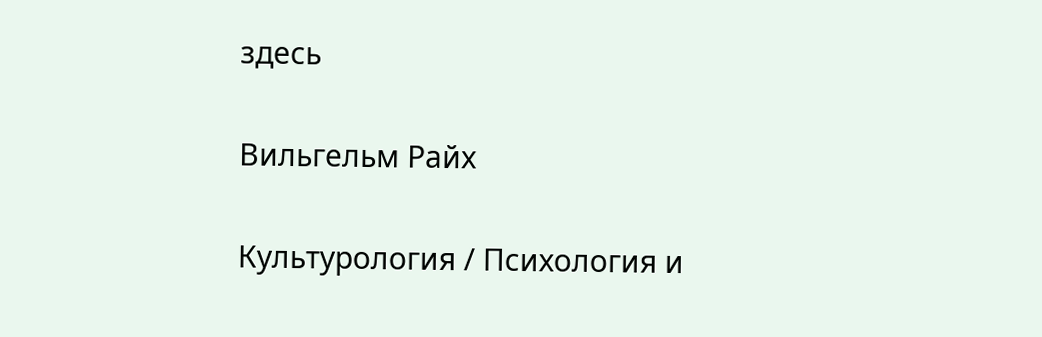здесь

Вильгельм Райх

Культурология / Психология и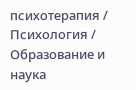психотерапия / Психология / Образование и наука